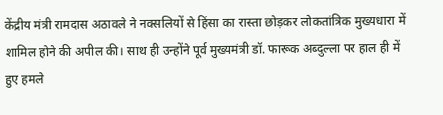केंद्रीय मंत्री रामदास अठावले ने नक्सलियों से हिंसा का रास्ता छोड़कर लोकतांत्रिक मुख्यधारा में शामिल होने की अपील की। साथ ही उन्होंने पूर्व मुख्यमंत्री डॉ. फारूक अब्दुल्ला पर हाल ही में हुए हमले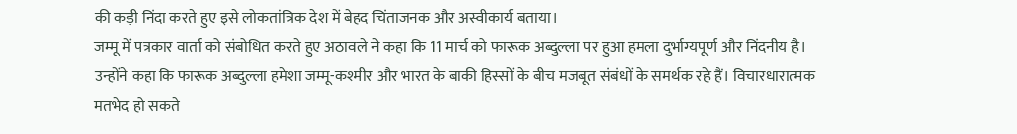की कड़ी निंदा करते हुए इसे लोकतांत्रिक देश में बेहद चिंताजनक और अस्वीकार्य बताया।
जम्मू में पत्रकार वार्ता को संबोधित करते हुए अठावले ने कहा कि 11 मार्च को फारूक अब्दुल्ला पर हुआ हमला दुर्भाग्यपूर्ण और निंदनीय है। उन्होंने कहा कि फारूक अब्दुल्ला हमेशा जम्मू-कश्मीर और भारत के बाकी हिस्सों के बीच मजबूत संबंधों के समर्थक रहे हैं। विचारधारात्मक मतभेद हो सकते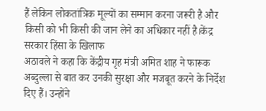हैं लेकिन लोकतांत्रिक मूल्यों का सम्मान करना जरूरी है और किसी को भी किसी की जान लेने का अधिकार नहीं है।केंद्र सरकार हिंसा के खिलाफ
अठावले ने कहा कि केंद्रीय गृह मंत्री अमित शाह ने फारूक अब्दुल्ला से बात कर उनकी सुरक्षा और मजबूत करने के निर्देश दिए हैं। उन्होंने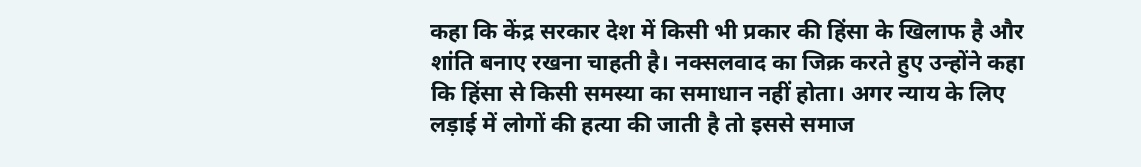कहा कि केंद्र सरकार देश में किसी भी प्रकार की हिंसा के खिलाफ है और शांति बनाए रखना चाहती है। नक्सलवाद का जिक्र करते हुए उन्होंने कहा कि हिंसा से किसी समस्या का समाधान नहीं होता। अगर न्याय के लिए लड़ाई में लोगों की हत्या की जाती है तो इससे समाज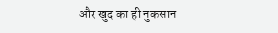और खुद का ही नुकसान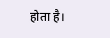होता है।